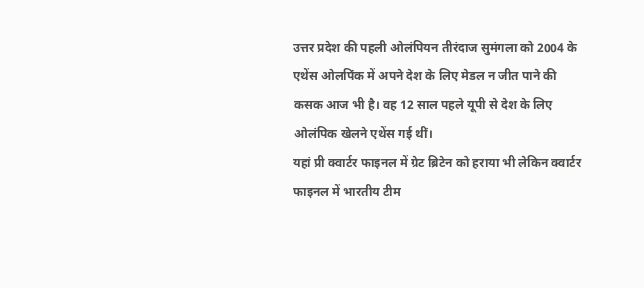उत्तर प्रदेश की पहली ओलंपियन तीरंदाज सुमंगला को 2004 के एथेंस ओलपिंक में अपने देश के लिए मेडल न जीत पाने की कसक आज भी है। वह 12 साल पहले यूपी से देश के लिए ओलंपिक खेलने एथेंस गई थीं।
यहां प्री क्वार्टर फाइनल में ग्रेट ब्रिटेन को हराया भी लेकिन क्वार्टर फाइनल में भारतीय टीम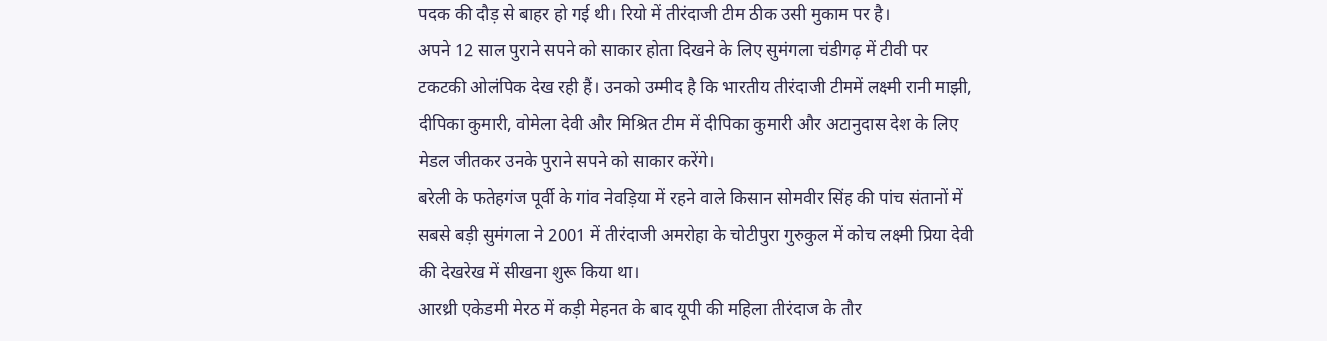पदक की दौड़ से बाहर हो गई थी। रियो में तीरंदाजी टीम ठीक उसी मुकाम पर है।
अपने 12 साल पुराने सपने को साकार होता दिखने के लिए सुमंगला चंडीगढ़ में टीवी पर टकटकी ओलंपिक देख रही हैं। उनको उम्मीद है कि भारतीय तीरंदाजी टीममें लक्ष्मी रानी माझी, दीपिका कुमारी, वोमेला देवी और मिश्रित टीम में दीपिका कुमारी और अटानुदास देश के लिए मेडल जीतकर उनके पुराने सपने को साकार करेंगे।
बरेली के फतेहगंज पूर्वी के गांव नेवड़िया में रहने वाले किसान सोमवीर सिंह की पांच संतानों में सबसे बड़ी सुमंगला ने 2001 में तीरंदाजी अमरोहा के चोटीपुरा गुरुकुल में कोच लक्ष्मी प्रिया देवी की देखरेख में सीखना शुरू किया था।
आरथ्री एकेडमी मेरठ में कड़ी मेहनत के बाद यूपी की महिला तीरंदाज के तौर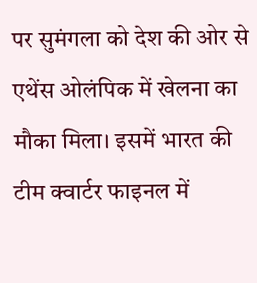पर सुमंगला को देश की ओर से एथेंस ओलंपिक में खेलना का मौका मिला। इसमें भारत की टीम क्वार्टर फाइनल में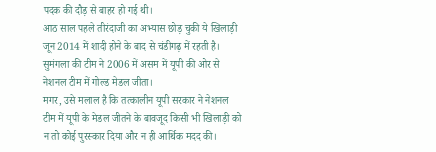पदक की दौड़ से बाहर हो गई थी।
आठ साल पहले तीरंदाजी का अभ्यास छोड़ चुकी ये खिलाड़ी जून 2014 में शादी होने के बाद से चंडीगढ़ में रहती है। सुमंगला की टीम ने 2006 में असम में यूपी की ओर से नेशनल टीम में गोल्ड मेडल जीता।
मगर, उसे मलाल है कि तत्कालीन यूपी सरकार ने नेशनल टीम में यूपी के मेडल जीतने के बावजूद किसी भी खिलाड़ी को न तो कोई पुरस्कार दिया और न ही आर्थिक मदद की।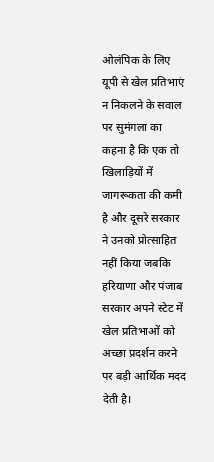ओलंपिक के लिए यूपी से खेल प्रतिभाएं न निकलने के सवाल पर सुमंगला का कहना है कि एक तो खिलाड़ियों में जागरूकता की कमी है और दूसरे सरकार ने उनको प्रोत्साहित नहीं किया जबकि हरियाणा और पंजाब सरकार अपने स्टेट में खेल प्रतिभाओं को अच्छा प्रदर्शन करने पर बड़ी आर्थिक मदद देती है।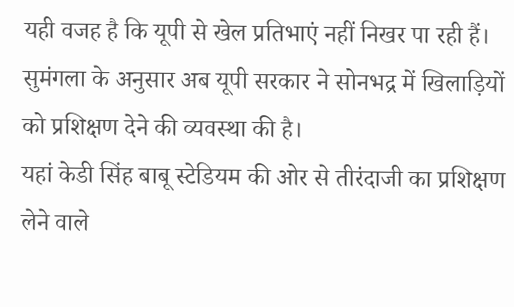यही वजह है कि यूपी से खेल प्रतिभाएं नहीं निखर पा रही हैं। सुमंगला के अनुसार अब यूपी सरकार ने सोनभद्र में खिलाड़ियों को प्रशिक्षण देने की व्यवस्था की है।
यहां केडी सिंह बाबू स्टेडियम की ओर से तीरंदाजी का प्रशिक्षण लेने वाले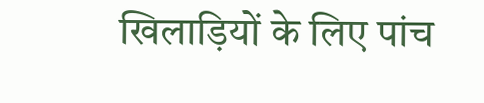खिलाड़ियों के लिए पांच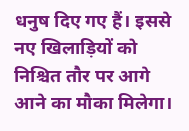धनुष दिए गए हैं। इससे नए खिलाड़ियों को निश्चित तौर पर आगे आने का मौका मिलेगा।